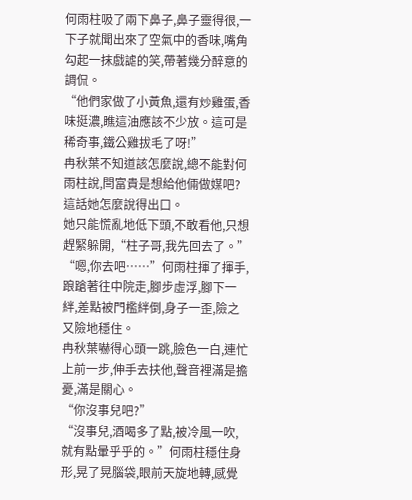何雨柱吸了兩下鼻子,鼻子靈得很,一下子就聞出來了空氣中的香味,嘴角勾起一抹戲謔的笑,帶著幾分醉意的調侃。
“他們家做了小黃魚,還有炒雞蛋,香味挺濃,瞧這油應該不少放。這可是稀奇事,鐵公雞拔毛了呀!”
冉秋葉不知道該怎麼說,總不能對何雨柱說,閆富貴是想給他倆做媒吧?這話她怎麼說得出口。
她只能慌亂地低下頭,不敢看他,只想趕緊躲開,“柱子哥,我先回去了。”
“嗯,你去吧……”何雨柱揮了揮手,踉蹌著往中院走,腳步虛浮,腳下一絆,差點被門檻絆倒,身子一歪,險之又險地穩住。
冉秋葉嚇得心頭一跳,臉色一白,連忙上前一步,伸手去扶他,聲音裡滿是擔憂,滿是關心。
“你沒事兒吧?”
“沒事兒,酒喝多了點,被冷風一吹,就有點暈乎乎的。”何雨柱穩住身形,晃了晃腦袋,眼前天旋地轉,感覺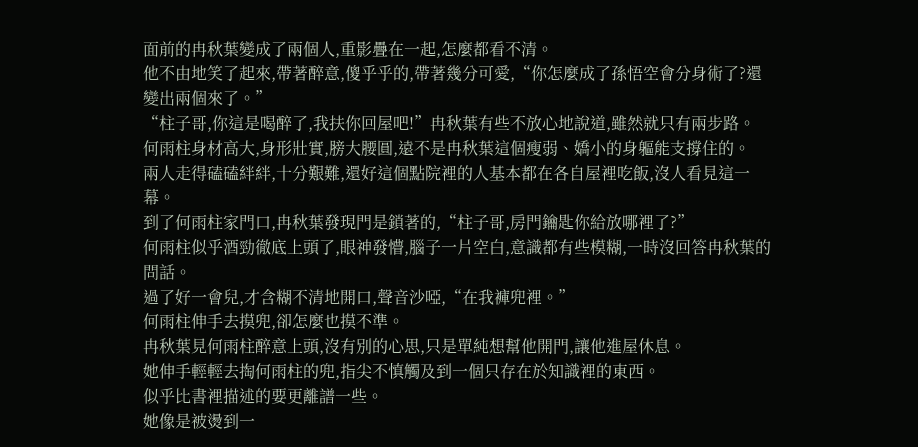面前的冉秋葉變成了兩個人,重影疊在一起,怎麼都看不清。
他不由地笑了起來,帶著醉意,傻乎乎的,帶著幾分可愛,“你怎麼成了孫悟空會分身術了?還變出兩個來了。”
“柱子哥,你這是喝醉了,我扶你回屋吧!”冉秋葉有些不放心地說道,雖然就只有兩步路。
何雨柱身材高大,身形壯實,膀大腰圓,遠不是冉秋葉這個瘦弱、嬌小的身軀能支撐住的。
兩人走得磕磕絆絆,十分艱難,還好這個點院裡的人基本都在各自屋裡吃飯,沒人看見這一幕。
到了何雨柱家門口,冉秋葉發現門是鎖著的,“柱子哥,房門鑰匙你給放哪裡了?”
何雨柱似乎酒勁徹底上頭了,眼神發懵,腦子一片空白,意識都有些模糊,一時沒回答冉秋葉的問話。
過了好一會兒,才含糊不清地開口,聲音沙啞,“在我褲兜裡。”
何雨柱伸手去摸兜,卻怎麼也摸不準。
冉秋葉見何雨柱醉意上頭,沒有別的心思,只是單純想幫他開門,讓他進屋休息。
她伸手輕輕去掏何雨柱的兜,指尖不慎觸及到一個只存在於知識裡的東西。
似乎比書裡描述的要更離譜一些。
她像是被燙到一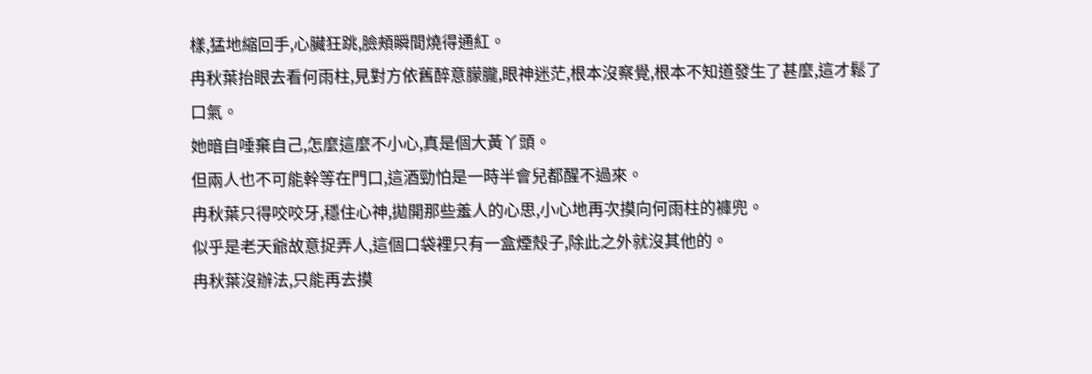樣,猛地縮回手,心臟狂跳,臉頰瞬間燒得通紅。
冉秋葉抬眼去看何雨柱,見對方依舊醉意朦朧,眼神迷茫,根本沒察覺,根本不知道發生了甚麼,這才鬆了口氣。
她暗自唾棄自己,怎麼這麼不小心,真是個大黃丫頭。
但兩人也不可能幹等在門口,這酒勁怕是一時半會兒都醒不過來。
冉秋葉只得咬咬牙,穩住心神,拋開那些羞人的心思,小心地再次摸向何雨柱的褲兜。
似乎是老天爺故意捉弄人,這個口袋裡只有一盒煙殼子,除此之外就沒其他的。
冉秋葉沒辦法,只能再去摸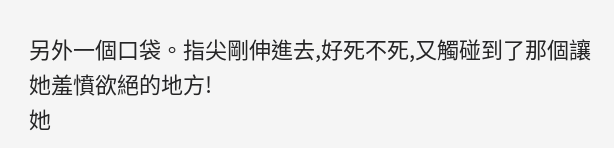另外一個口袋。指尖剛伸進去,好死不死,又觸碰到了那個讓她羞憤欲絕的地方!
她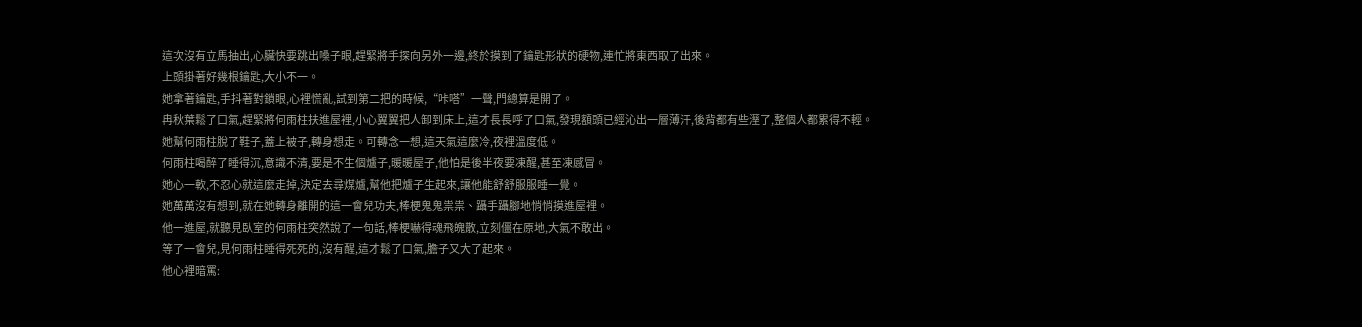這次沒有立馬抽出,心臟快要跳出嗓子眼,趕緊將手探向另外一邊,終於摸到了鑰匙形狀的硬物,連忙將東西取了出來。
上頭掛著好幾根鑰匙,大小不一。
她拿著鑰匙,手抖著對鎖眼,心裡慌亂,試到第二把的時候,“咔嗒”一聲,門總算是開了。
冉秋葉鬆了口氣,趕緊將何雨柱扶進屋裡,小心翼翼把人卸到床上,這才長長呼了口氣,發現額頭已經沁出一層薄汗,後背都有些溼了,整個人都累得不輕。
她幫何雨柱脫了鞋子,蓋上被子,轉身想走。可轉念一想,這天氣這麼冷,夜裡溫度低。
何雨柱喝醉了睡得沉,意識不清,要是不生個爐子,暖暖屋子,他怕是後半夜要凍醒,甚至凍感冒。
她心一軟,不忍心就這麼走掉,決定去尋煤爐,幫他把爐子生起來,讓他能舒舒服服睡一覺。
她萬萬沒有想到,就在她轉身離開的這一會兒功夫,棒梗鬼鬼祟祟、躡手躡腳地悄悄摸進屋裡。
他一進屋,就聽見臥室的何雨柱突然說了一句話,棒梗嚇得魂飛魄散,立刻僵在原地,大氣不敢出。
等了一會兒,見何雨柱睡得死死的,沒有醒,這才鬆了口氣,膽子又大了起來。
他心裡暗罵: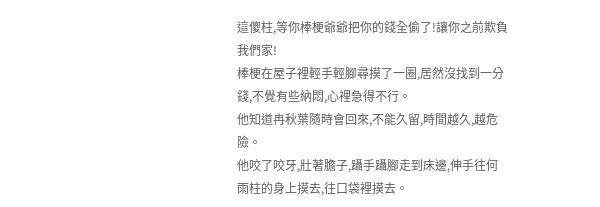這傻柱,等你棒梗爺爺把你的錢全偷了!讓你之前欺負我們家!
棒梗在屋子裡輕手輕腳尋摸了一圈,居然沒找到一分錢,不覺有些納悶,心裡急得不行。
他知道冉秋葉隨時會回來,不能久留,時間越久,越危險。
他咬了咬牙,壯著膽子,躡手躡腳走到床邊,伸手往何雨柱的身上摸去,往口袋裡摸去。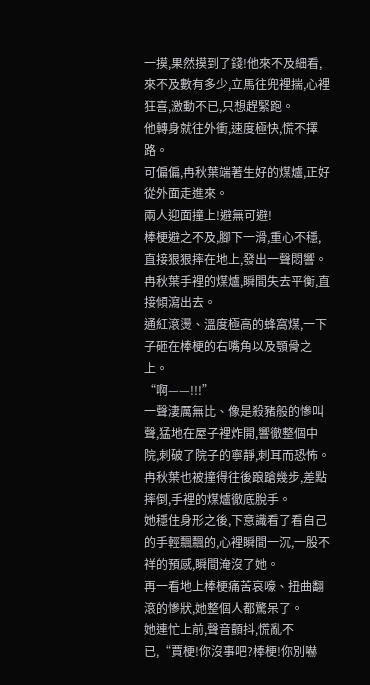一摸,果然摸到了錢!他來不及細看,來不及數有多少,立馬往兜裡揣,心裡狂喜,激動不已,只想趕緊跑。
他轉身就往外衝,速度極快,慌不擇路。
可偏偏,冉秋葉端著生好的煤爐,正好從外面走進來。
兩人迎面撞上!避無可避!
棒梗避之不及,腳下一滑,重心不穩,直接狠狠摔在地上,發出一聲悶響。
冉秋葉手裡的煤爐,瞬間失去平衡,直接傾瀉出去。
通紅滾燙、溫度極高的蜂窩煤,一下子砸在棒梗的右嘴角以及顎骨之上。
“啊——!!!”
一聲淒厲無比、像是殺豬般的慘叫聲,猛地在屋子裡炸開,響徹整個中院,刺破了院子的寧靜,刺耳而恐怖。
冉秋葉也被撞得往後踉蹌幾步,差點摔倒,手裡的煤爐徹底脫手。
她穩住身形之後,下意識看了看自己的手輕飄飄的,心裡瞬間一沉,一股不祥的預感,瞬間淹沒了她。
再一看地上棒梗痛苦哀嚎、扭曲翻滾的慘狀,她整個人都驚呆了。
她連忙上前,聲音顫抖,慌亂不已,“賈梗!你沒事吧?棒梗!你別嚇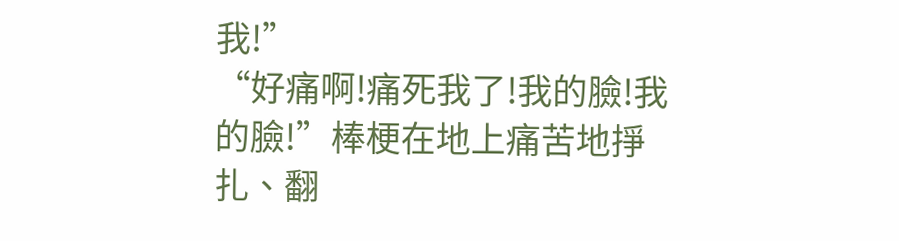我!”
“好痛啊!痛死我了!我的臉!我的臉!”棒梗在地上痛苦地掙扎、翻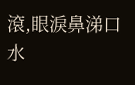滾,眼淚鼻涕口水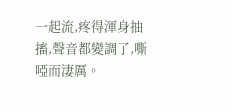一起流,疼得渾身抽搐,聲音都變調了,嘶啞而淒厲。